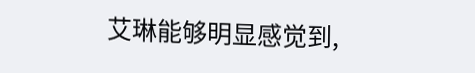艾琳能够明显感觉到,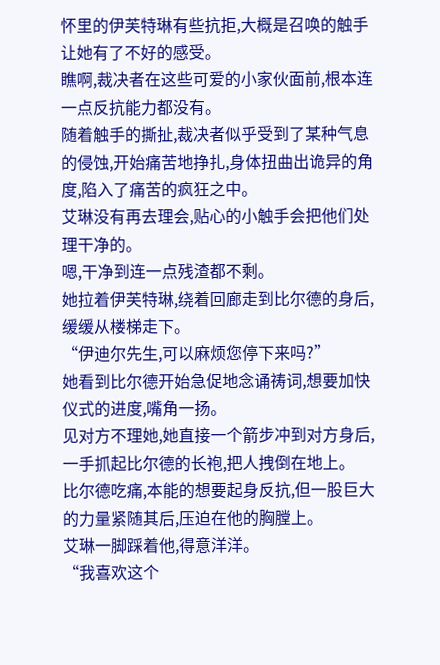怀里的伊芙特琳有些抗拒,大概是召唤的触手让她有了不好的感受。
瞧啊,裁决者在这些可爱的小家伙面前,根本连一点反抗能力都没有。
随着触手的撕扯,裁决者似乎受到了某种气息的侵蚀,开始痛苦地挣扎,身体扭曲出诡异的角度,陷入了痛苦的疯狂之中。
艾琳没有再去理会,贴心的小触手会把他们处理干净的。
嗯,干净到连一点残渣都不剩。
她拉着伊芙特琳,绕着回廊走到比尔德的身后,缓缓从楼梯走下。
“伊迪尔先生,可以麻烦您停下来吗?”
她看到比尔德开始急促地念诵祷词,想要加快仪式的进度,嘴角一扬。
见对方不理她,她直接一个箭步冲到对方身后,一手抓起比尔德的长袍,把人拽倒在地上。
比尔德吃痛,本能的想要起身反抗,但一股巨大的力量紧随其后,压迫在他的胸膛上。
艾琳一脚踩着他,得意洋洋。
“我喜欢这个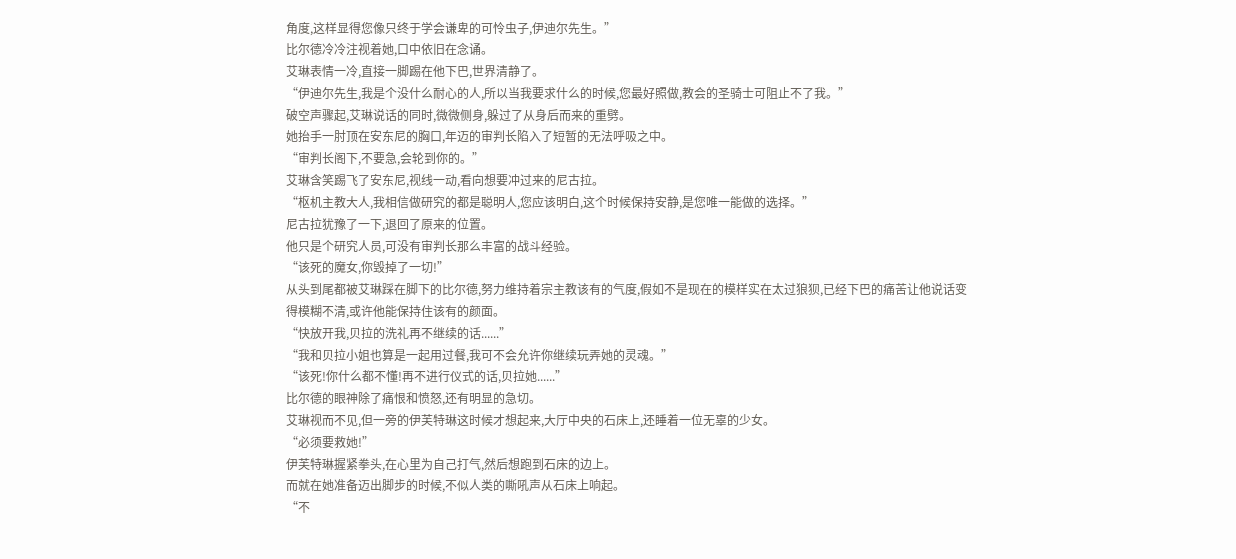角度,这样显得您像只终于学会谦卑的可怜虫子,伊迪尔先生。”
比尔德冷冷注视着她,口中依旧在念诵。
艾琳表情一冷,直接一脚踢在他下巴,世界清静了。
“伊迪尔先生,我是个没什么耐心的人,所以当我要求什么的时候,您最好照做,教会的圣骑士可阻止不了我。”
破空声骤起,艾琳说话的同时,微微侧身,躲过了从身后而来的重劈。
她抬手一肘顶在安东尼的胸口,年迈的审判长陷入了短暂的无法呼吸之中。
“审判长阁下,不要急,会轮到你的。”
艾琳含笑踢飞了安东尼,视线一动,看向想要冲过来的尼古拉。
“枢机主教大人,我相信做研究的都是聪明人,您应该明白,这个时候保持安静,是您唯一能做的选择。”
尼古拉犹豫了一下,退回了原来的位置。
他只是个研究人员,可没有审判长那么丰富的战斗经验。
“该死的魔女,你毁掉了一切!”
从头到尾都被艾琳踩在脚下的比尔德,努力维持着宗主教该有的气度,假如不是现在的模样实在太过狼狈,已经下巴的痛苦让他说话变得模糊不清,或许他能保持住该有的颜面。
“快放开我,贝拉的洗礼再不继续的话......”
“我和贝拉小姐也算是一起用过餐,我可不会允许你继续玩弄她的灵魂。”
“该死!你什么都不懂!再不进行仪式的话,贝拉她......”
比尔德的眼神除了痛恨和愤怒,还有明显的急切。
艾琳视而不见,但一旁的伊芙特琳这时候才想起来,大厅中央的石床上,还睡着一位无辜的少女。
“必须要救她!”
伊芙特琳握紧拳头,在心里为自己打气,然后想跑到石床的边上。
而就在她准备迈出脚步的时候,不似人类的嘶吼声从石床上响起。
“不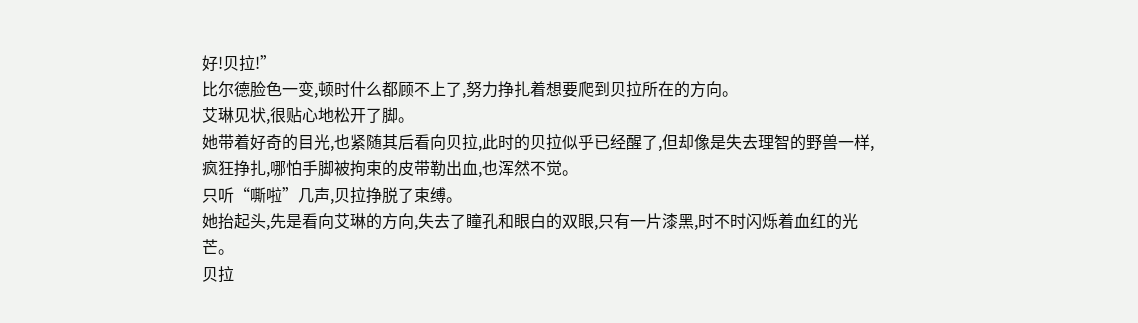好!贝拉!”
比尔德脸色一变,顿时什么都顾不上了,努力挣扎着想要爬到贝拉所在的方向。
艾琳见状,很贴心地松开了脚。
她带着好奇的目光,也紧随其后看向贝拉,此时的贝拉似乎已经醒了,但却像是失去理智的野兽一样,疯狂挣扎,哪怕手脚被拘束的皮带勒出血,也浑然不觉。
只听“嘶啦”几声,贝拉挣脱了束缚。
她抬起头,先是看向艾琳的方向,失去了瞳孔和眼白的双眼,只有一片漆黑,时不时闪烁着血红的光芒。
贝拉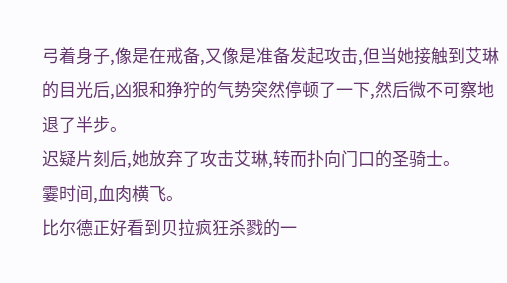弓着身子,像是在戒备,又像是准备发起攻击,但当她接触到艾琳的目光后,凶狠和狰狞的气势突然停顿了一下,然后微不可察地退了半步。
迟疑片刻后,她放弃了攻击艾琳,转而扑向门口的圣骑士。
霎时间,血肉横飞。
比尔德正好看到贝拉疯狂杀戮的一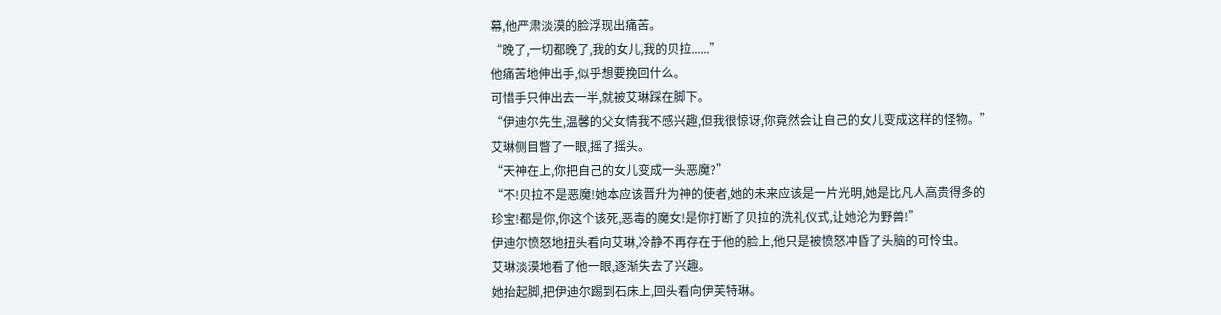幕,他严肃淡漠的脸浮现出痛苦。
“晚了,一切都晚了,我的女儿,我的贝拉......”
他痛苦地伸出手,似乎想要挽回什么。
可惜手只伸出去一半,就被艾琳踩在脚下。
“伊迪尔先生,温馨的父女情我不感兴趣,但我很惊讶,你竟然会让自己的女儿变成这样的怪物。”
艾琳侧目瞥了一眼,摇了摇头。
“天神在上,你把自己的女儿变成一头恶魔?”
“不!贝拉不是恶魔!她本应该晋升为神的使者,她的未来应该是一片光明,她是比凡人高贵得多的珍宝!都是你,你这个该死,恶毒的魔女!是你打断了贝拉的洗礼仪式,让她沦为野兽!”
伊迪尔愤怒地扭头看向艾琳,冷静不再存在于他的脸上,他只是被愤怒冲昏了头脑的可怜虫。
艾琳淡漠地看了他一眼,逐渐失去了兴趣。
她抬起脚,把伊迪尔踢到石床上,回头看向伊芙特琳。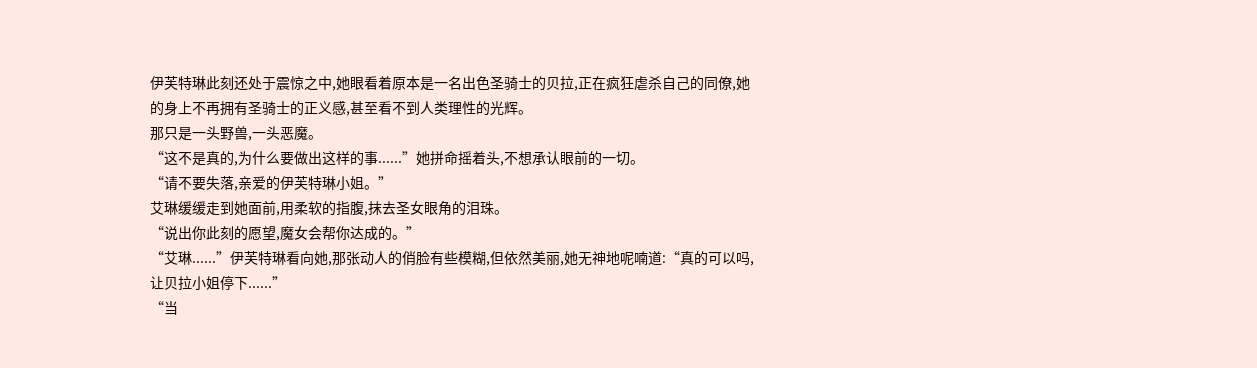伊芙特琳此刻还处于震惊之中,她眼看着原本是一名出色圣骑士的贝拉,正在疯狂虐杀自己的同僚,她的身上不再拥有圣骑士的正义感,甚至看不到人类理性的光辉。
那只是一头野兽,一头恶魔。
“这不是真的,为什么要做出这样的事......”她拼命摇着头,不想承认眼前的一切。
“请不要失落,亲爱的伊芙特琳小姐。”
艾琳缓缓走到她面前,用柔软的指腹,抹去圣女眼角的泪珠。
“说出你此刻的愿望,魔女会帮你达成的。”
“艾琳......”伊芙特琳看向她,那张动人的俏脸有些模糊,但依然美丽,她无神地呢喃道:“真的可以吗,让贝拉小姐停下......”
“当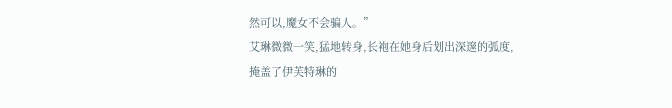然可以,魔女不会骗人。”
艾琳微微一笑,猛地转身,长袍在她身后划出深邃的弧度,掩盖了伊芙特琳的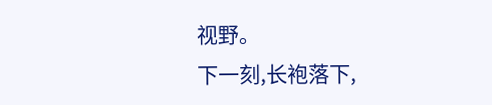视野。
下一刻,长袍落下,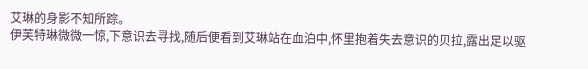艾琳的身影不知所踪。
伊芙特琳微微一惊,下意识去寻找,随后便看到艾琳站在血泊中,怀里抱着失去意识的贝拉,露出足以驱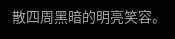散四周黑暗的明亮笑容。